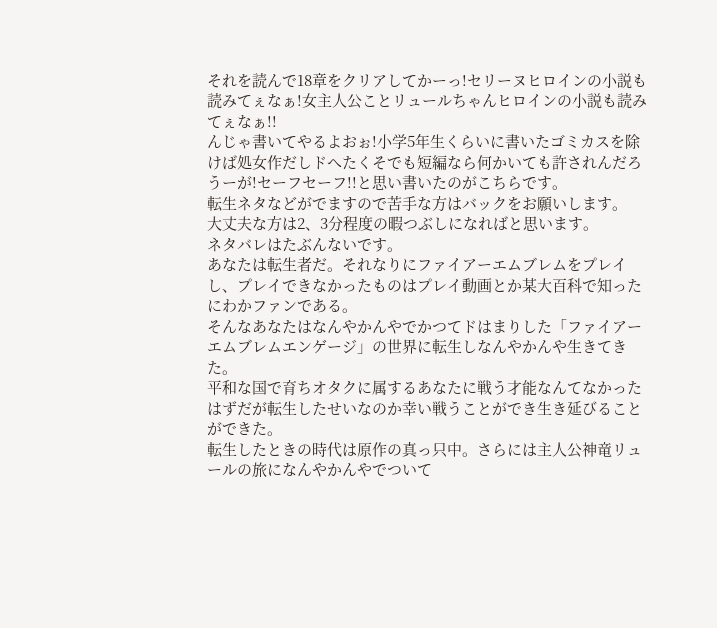それを読んで18章をクリアしてかーっ!セリーヌヒロインの小説も読みてぇなぁ!女主人公ことリュールちゃんヒロインの小説も読みてぇなぁ!!
んじゃ書いてやるよおぉ!小学5年生くらいに書いたゴミカスを除けば処女作だしドへたくそでも短編なら何かいても許されんだろうーが!セーフセーフ!!と思い書いたのがこちらです。
転生ネタなどがでますので苦手な方はバックをお願いします。
大丈夫な方は2、3分程度の暇つぶしになればと思います。
ネタバレはたぶんないです。
あなたは転生者だ。それなりにファイアーエムブレムをプレイし、プレイできなかったものはプレイ動画とか某大百科で知ったにわかファンである。
そんなあなたはなんやかんやでかつてドはまりした「ファイアーエムブレムエンゲージ」の世界に転生しなんやかんや生きてきた。
平和な国で育ちオタクに属するあなたに戦う才能なんてなかったはずだが転生したせいなのか幸い戦うことができ生き延びることができた。
転生したときの時代は原作の真っ只中。さらには主人公神竜リュールの旅になんやかんやでついて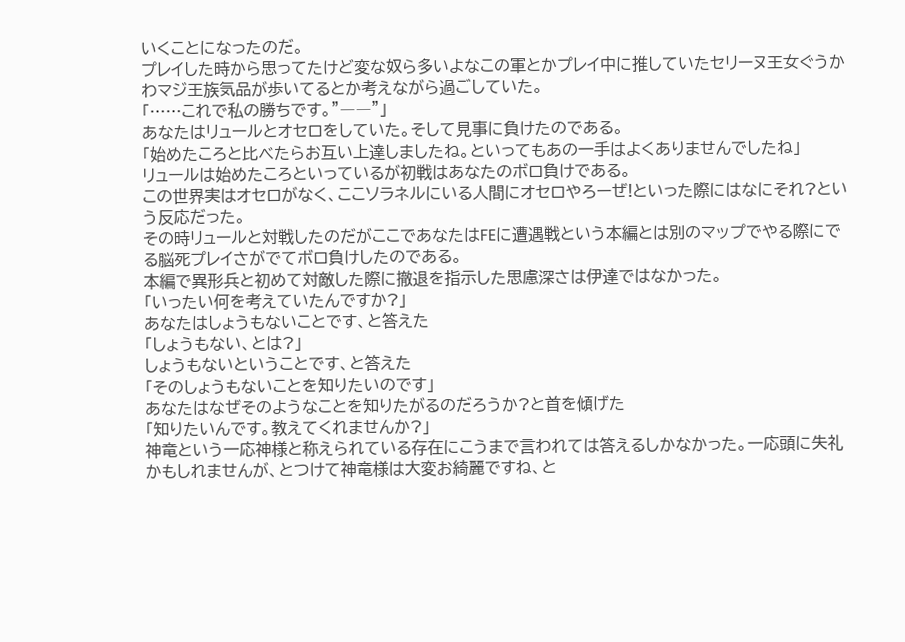いくことになったのだ。
プレイした時から思ってたけど変な奴ら多いよなこの軍とかプレイ中に推していたセリーヌ王女ぐうかわマジ王族気品が歩いてるとか考えながら過ごしていた。
「……これで私の勝ちです。"――"」
あなたはリュールとオセロをしていた。そして見事に負けたのである。
「始めたころと比べたらお互い上達しましたね。といってもあの一手はよくありませんでしたね」
リュールは始めたころといっているが初戦はあなたのボロ負けである。
この世界実はオセロがなく、ここソラネルにいる人間にオセロやろーぜ!といった際にはなにそれ?という反応だった。
その時リュールと対戦したのだがここであなたはFEに遭遇戦という本編とは別のマップでやる際にでる脳死プレイさがでてボロ負けしたのである。
本編で異形兵と初めて対敵した際に撤退を指示した思慮深さは伊達ではなかった。
「いったい何を考えていたんですか?」
あなたはしょうもないことです、と答えた
「しょうもない、とは?」
しょうもないということです、と答えた
「そのしょうもないことを知りたいのです」
あなたはなぜそのようなことを知りたがるのだろうか?と首を傾げた
「知りたいんです。教えてくれませんか?」
神竜という一応神様と称えられている存在にこうまで言われては答えるしかなかった。一応頭に失礼かもしれませんが、とつけて神竜様は大変お綺麗ですね、と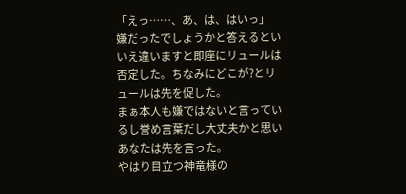「えっ……、あ、は、はいっ」
嫌だったでしょうかと答えるといいえ違いますと即座にリュールは否定した。ちなみにどこが?とリュールは先を促した。
まぁ本人も嫌ではないと言っているし誉め言葉だし大丈夫かと思いあなたは先を言った。
やはり目立つ神竜様の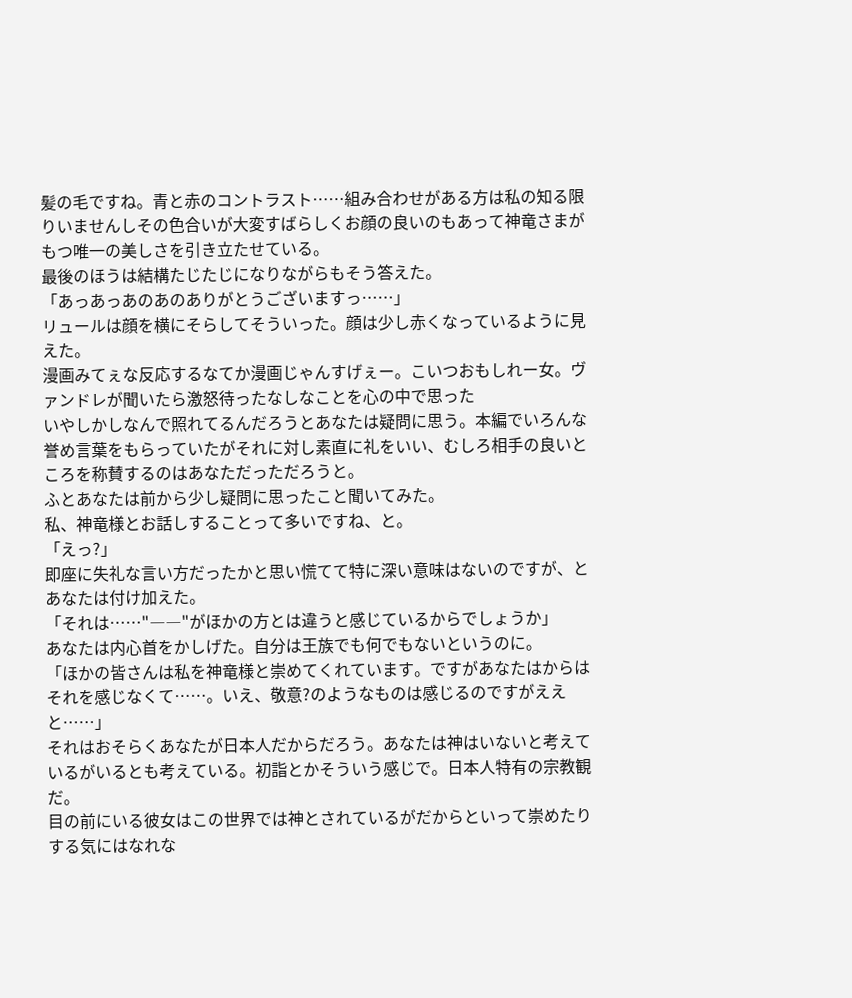髪の毛ですね。青と赤のコントラスト……組み合わせがある方は私の知る限りいませんしその色合いが大変すばらしくお顔の良いのもあって神竜さまがもつ唯一の美しさを引き立たせている。
最後のほうは結構たじたじになりながらもそう答えた。
「あっあっあのあのありがとうございますっ……」
リュールは顔を横にそらしてそういった。顔は少し赤くなっているように見えた。
漫画みてぇな反応するなてか漫画じゃんすげぇー。こいつおもしれー女。ヴァンドレが聞いたら激怒待ったなしなことを心の中で思った
いやしかしなんで照れてるんだろうとあなたは疑問に思う。本編でいろんな誉め言葉をもらっていたがそれに対し素直に礼をいい、むしろ相手の良いところを称賛するのはあなただっただろうと。
ふとあなたは前から少し疑問に思ったこと聞いてみた。
私、神竜様とお話しすることって多いですね、と。
「えっ?」
即座に失礼な言い方だったかと思い慌てて特に深い意味はないのですが、とあなたは付け加えた。
「それは……"――"がほかの方とは違うと感じているからでしょうか」
あなたは内心首をかしげた。自分は王族でも何でもないというのに。
「ほかの皆さんは私を神竜様と崇めてくれています。ですがあなたはからはそれを感じなくて……。いえ、敬意?のようなものは感じるのですがええと……」
それはおそらくあなたが日本人だからだろう。あなたは神はいないと考えているがいるとも考えている。初詣とかそういう感じで。日本人特有の宗教観だ。
目の前にいる彼女はこの世界では神とされているがだからといって崇めたりする気にはなれな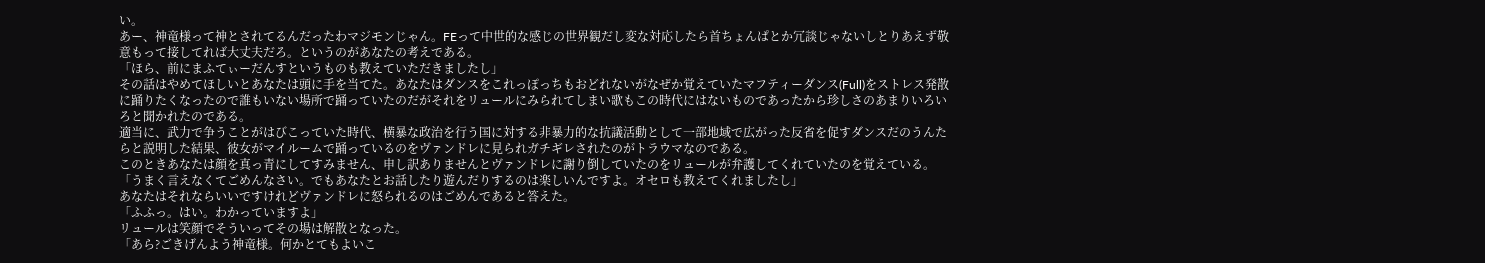い。
あー、神竜様って神とされてるんだったわマジモンじゃん。FEって中世的な感じの世界観だし変な対応したら首ちょんぱとか冗談じゃないしとりあえず敬意もって接してれば大丈夫だろ。というのがあなたの考えである。
「ほら、前にまふてぃーだんすというものも教えていただきましたし」
その話はやめてほしいとあなたは頭に手を当てた。あなたはダンスをこれっぽっちもおどれないがなぜか覚えていたマフティーダンス(Full)をストレス発散に踊りたくなったので誰もいない場所で踊っていたのだがそれをリュールにみられてしまい歌もこの時代にはないものであったから珍しさのあまりいろいろと聞かれたのである。
適当に、武力で争うことがはびこっていた時代、横暴な政治を行う国に対する非暴力的な抗議活動として一部地域で広がった反省を促すダンスだのうんたらと説明した結果、彼女がマイルームで踊っているのをヴァンドレに見られガチギレされたのがトラウマなのである。
このときあなたは顔を真っ青にしてすみません、申し訳ありませんとヴァンドレに謝り倒していたのをリュールが弁護してくれていたのを覚えている。
「うまく言えなくてごめんなさい。でもあなたとお話したり遊んだりするのは楽しいんですよ。オセロも教えてくれましたし」
あなたはそれならいいですけれどヴァンドレに怒られるのはごめんであると答えた。
「ふふっ。はい。わかっていますよ」
リュールは笑顔でそういってその場は解散となった。
「あら?ごきげんよう神竜様。何かとてもよいこ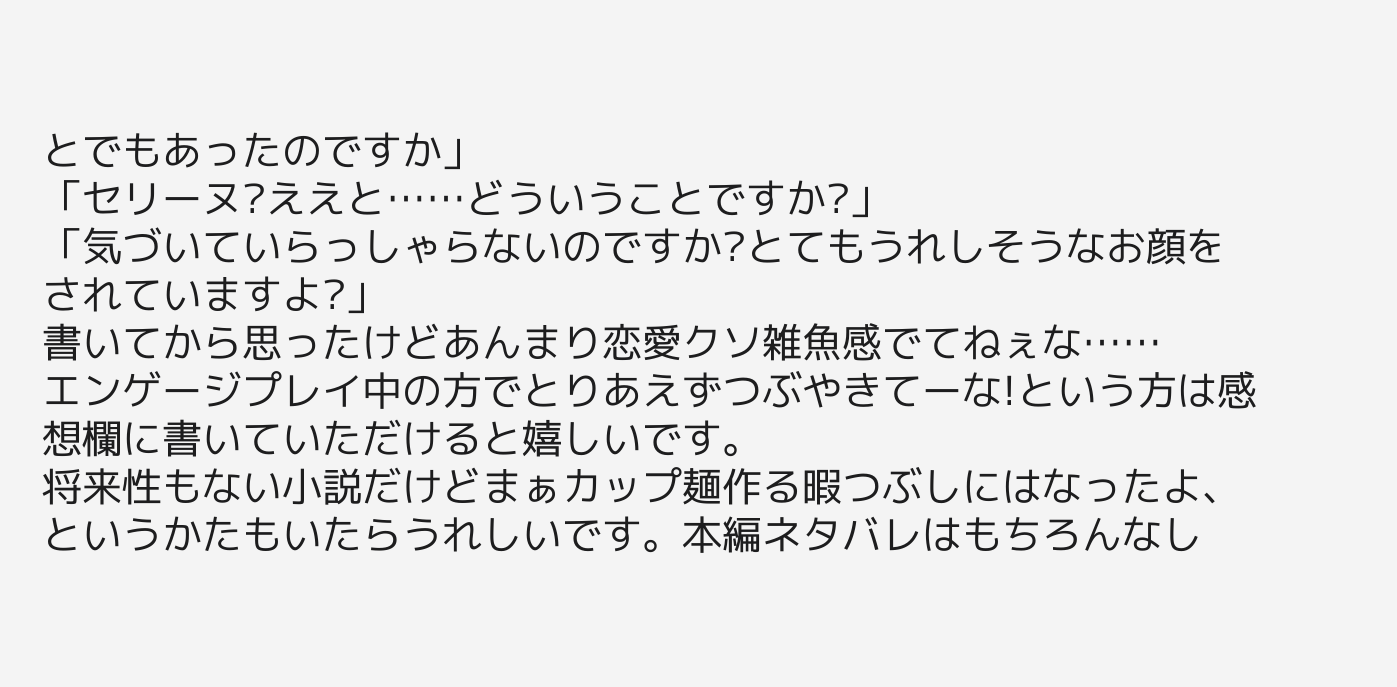とでもあったのですか」
「セリーヌ?ええと……どういうことですか?」
「気づいていらっしゃらないのですか?とてもうれしそうなお顔をされていますよ?」
書いてから思ったけどあんまり恋愛クソ雑魚感でてねぇな……
エンゲージプレイ中の方でとりあえずつぶやきてーな!という方は感想欄に書いていただけると嬉しいです。
将来性もない小説だけどまぁカップ麺作る暇つぶしにはなったよ、というかたもいたらうれしいです。本編ネタバレはもちろんなし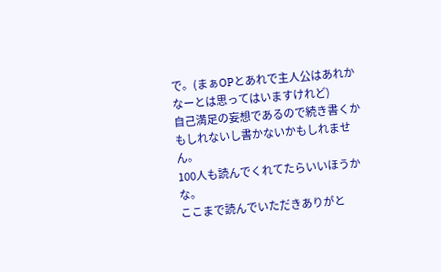で。(まぁOPとあれで主人公はあれかなーとは思ってはいますけれど)
自己満足の妄想であるので続き書くかもしれないし書かないかもしれません。
100人も読んでくれてたらいいほうかな。
ここまで読んでいただきありがと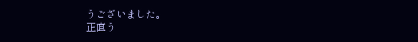うございました。
正直う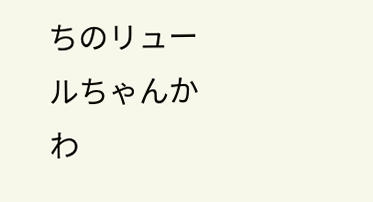ちのリュールちゃんかわ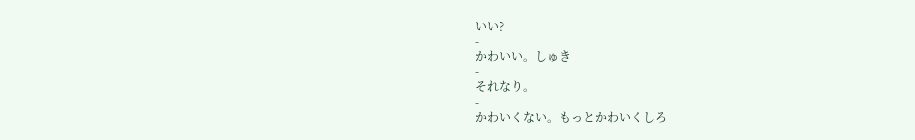いい?
-
かわいい。しゅき
-
それなり。
-
かわいくない。もっとかわいくしろ